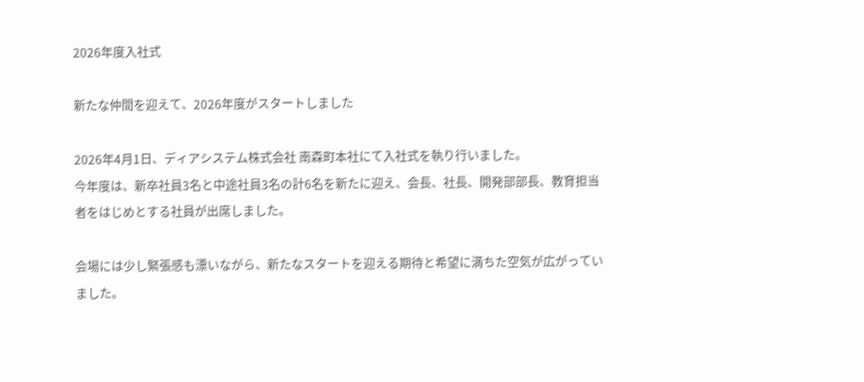2026年度入社式

新たな仲間を迎えて、2026年度がスタートしました

2026年4月1日、ディアシステム株式会社 南森町本社にて入社式を執り行いました。
今年度は、新卒社員3名と中途社員3名の計6名を新たに迎え、会長、社長、開発部部長、教育担当者をはじめとする社員が出席しました。

会場には少し緊張感も漂いながら、新たなスタートを迎える期待と希望に満ちた空気が広がっていました。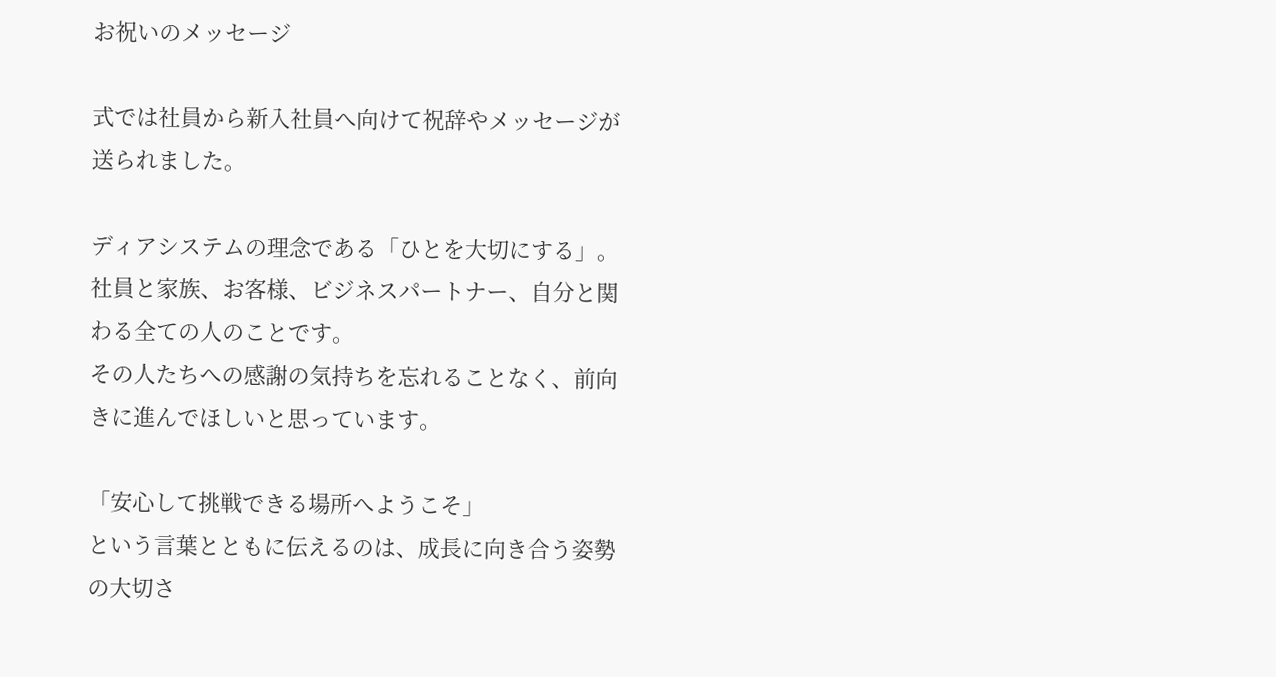お祝いのメッセージ

式では社員から新入社員へ向けて祝辞やメッセージが送られました。

ディアシステムの理念である「ひとを大切にする」。
社員と家族、お客様、ビジネスパートナー、自分と関わる全ての人のことです。
その人たちへの感謝の気持ちを忘れることなく、前向きに進んでほしいと思っています。

「安心して挑戦できる場所へようこそ」
という言葉とともに伝えるのは、成長に向き合う姿勢の大切さ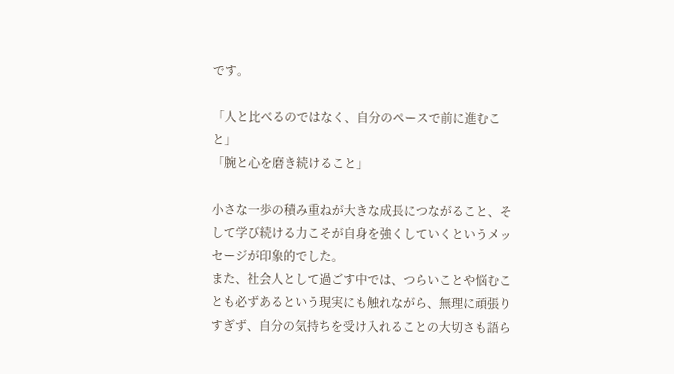です。

「人と比べるのではなく、自分のペースで前に進むこと」
「腕と心を磨き続けること」

小さな一歩の積み重ねが大きな成長につながること、そして学び続ける力こそが自身を強くしていくというメッセージが印象的でした。
また、社会人として過ごす中では、つらいことや悩むことも必ずあるという現実にも触れながら、無理に頑張りすぎず、自分の気持ちを受け入れることの大切さも語ら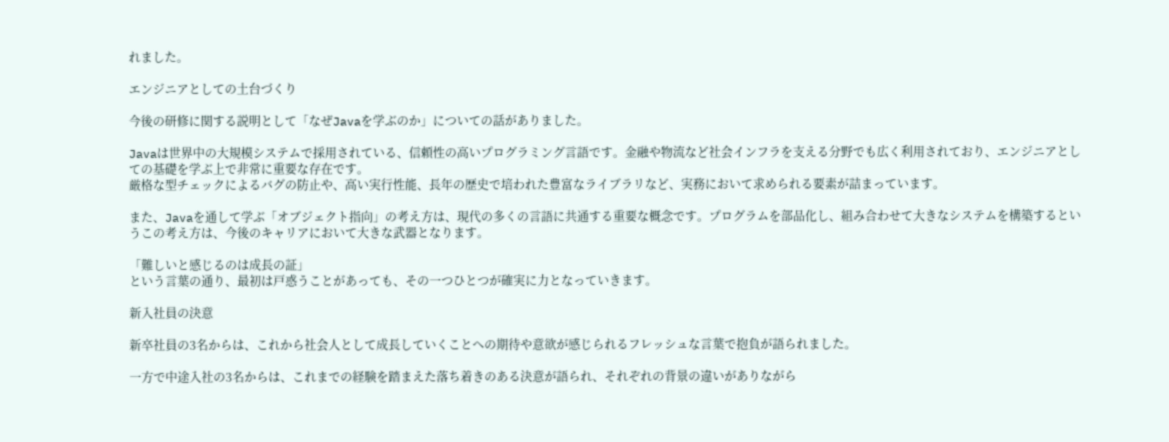れました。

エンジニアとしての土台づくり

今後の研修に関する説明として「なぜJavaを学ぶのか」についての話がありました。

Javaは世界中の大規模システムで採用されている、信頼性の高いプログラミング言語です。金融や物流など社会インフラを支える分野でも広く利用されており、エンジニアとしての基礎を学ぶ上で非常に重要な存在です。
厳格な型チェックによるバグの防止や、高い実行性能、長年の歴史で培われた豊富なライブラリなど、実務において求められる要素が詰まっています。

また、Javaを通して学ぶ「オブジェクト指向」の考え方は、現代の多くの言語に共通する重要な概念です。プログラムを部品化し、組み合わせて大きなシステムを構築するというこの考え方は、今後のキャリアにおいて大きな武器となります。

「難しいと感じるのは成長の証」
という言葉の通り、最初は戸惑うことがあっても、その一つひとつが確実に力となっていきます。

新入社員の決意

新卒社員の3名からは、これから社会人として成長していくことへの期待や意欲が感じられるフレッシュな言葉で抱負が語られました。

一方で中途入社の3名からは、これまでの経験を踏まえた落ち着きのある決意が語られ、それぞれの背景の違いがありながら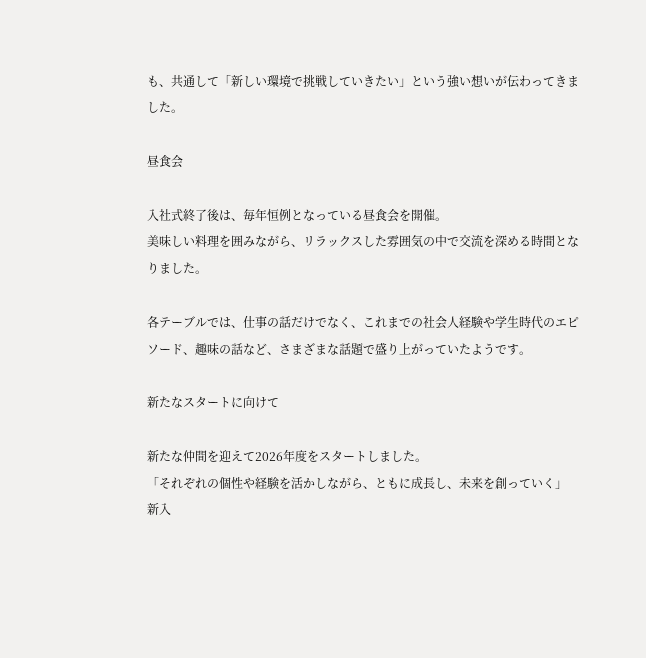も、共通して「新しい環境で挑戦していきたい」という強い想いが伝わってきました。

昼食会

入社式終了後は、毎年恒例となっている昼食会を開催。
美味しい料理を囲みながら、リラックスした雰囲気の中で交流を深める時間となりました。

各テーブルでは、仕事の話だけでなく、これまでの社会人経験や学生時代のエピソード、趣味の話など、さまざまな話題で盛り上がっていたようです。

新たなスタートに向けて

新たな仲間を迎えて2026年度をスタートしました。
「それぞれの個性や経験を活かしながら、ともに成長し、未来を創っていく」
新入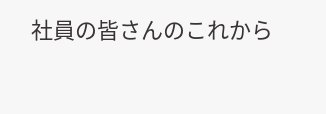社員の皆さんのこれから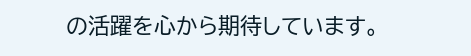の活躍を心から期待しています。